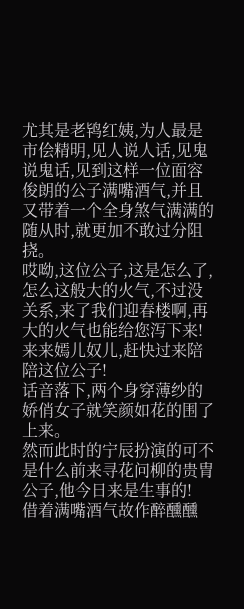尤其是老鸨红姨,为人最是市侩精明,见人说人话,见鬼说鬼话,见到这样一位面容俊朗的公子满嘴酒气,并且又带着一个全身煞气满满的随从时,就更加不敢过分阻挠。
哎呦,这位公子,这是怎么了,怎么这般大的火气,不过没关系,来了我们迎春楼啊,再大的火气也能给您泻下来!来来嫣儿奴儿,赶快过来陪陪这位公子!
话音落下,两个身穿薄纱的娇俏女子就笑颜如花的围了上来。
然而此时的宁辰扮演的可不是什么前来寻花问柳的贵胄公子,他今日来是生事的!
借着满嘴酒气故作醉醺醺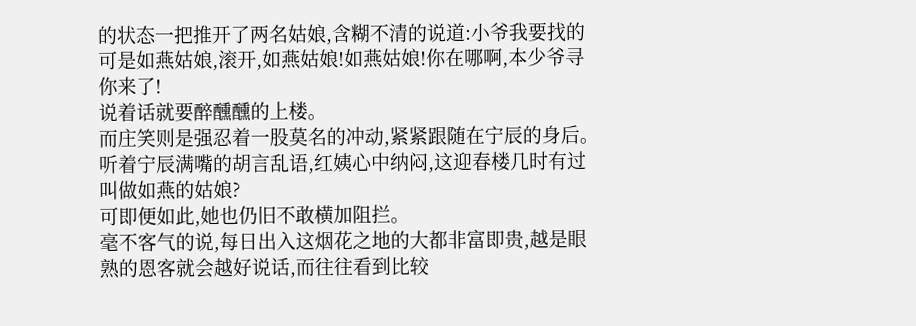的状态一把推开了两名姑娘,含糊不清的说道:小爷我要找的可是如燕姑娘,滚开,如燕姑娘!如燕姑娘!你在哪啊,本少爷寻你来了!
说着话就要醉醺醺的上楼。
而庄笑则是强忍着一股莫名的冲动,紧紧跟随在宁辰的身后。
听着宁辰满嘴的胡言乱语,红姨心中纳闷,这迎春楼几时有过叫做如燕的姑娘?
可即便如此,她也仍旧不敢横加阻拦。
毫不客气的说,每日出入这烟花之地的大都非富即贵,越是眼熟的恩客就会越好说话,而往往看到比较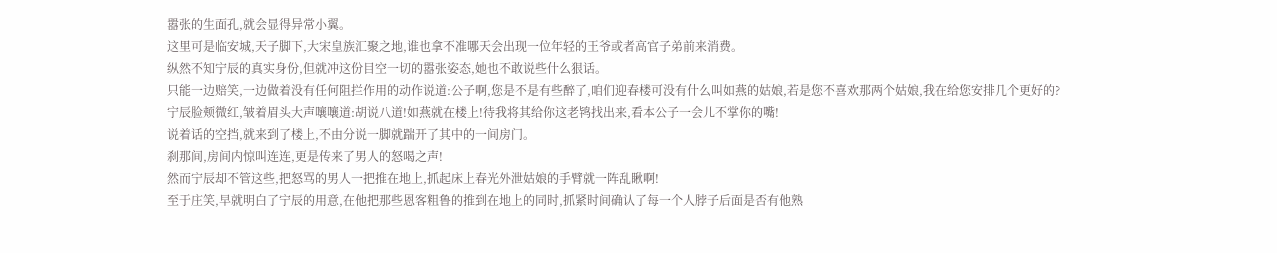嚣张的生面孔,就会显得异常小翼。
这里可是临安城,天子脚下,大宋皇族汇聚之地,谁也拿不准哪天会出现一位年轻的王爷或者高官子弟前来消费。
纵然不知宁辰的真实身份,但就冲这份目空一切的嚣张姿态,她也不敢说些什么狠话。
只能一边赔笑,一边做着没有任何阻拦作用的动作说道:公子啊,您是不是有些醉了,咱们迎春楼可没有什么叫如燕的姑娘,若是您不喜欢那两个姑娘,我在给您安排几个更好的?
宁辰脸颊微红,皱着眉头大声嚷嚷道:胡说八道!如燕就在楼上!待我将其给你这老鸨找出来,看本公子一会儿不掌你的嘴!
说着话的空挡,就来到了楼上,不由分说一脚就踹开了其中的一间房门。
刹那间,房间内惊叫连连,更是传来了男人的怒喝之声!
然而宁辰却不管这些,把怒骂的男人一把推在地上,抓起床上春光外泄姑娘的手臂就一阵乱瞅啊!
至于庄笑,早就明白了宁辰的用意,在他把那些恩客粗鲁的推到在地上的同时,抓紧时间确认了每一个人脖子后面是否有他熟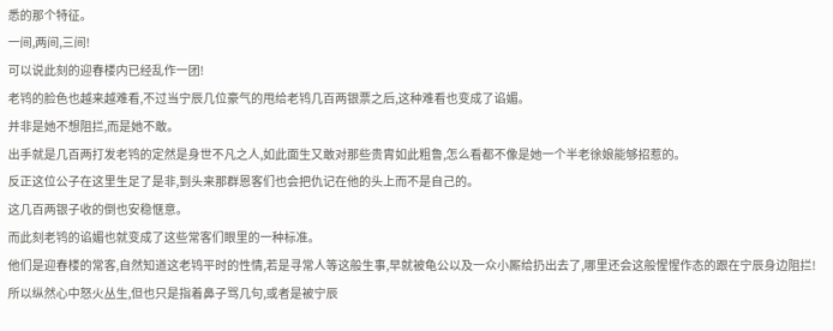悉的那个特征。
一间,两间,三间!
可以说此刻的迎春楼内已经乱作一团!
老鸨的脸色也越来越难看,不过当宁辰几位豪气的甩给老鸨几百两银票之后,这种难看也变成了谄媚。
并非是她不想阻拦,而是她不敢。
出手就是几百两打发老鸨的定然是身世不凡之人,如此面生又敢对那些贵胄如此粗鲁,怎么看都不像是她一个半老徐娘能够招惹的。
反正这位公子在这里生足了是非,到头来那群恩客们也会把仇记在他的头上而不是自己的。
这几百两银子收的倒也安稳惬意。
而此刻老鸨的谄媚也就变成了这些常客们眼里的一种标准。
他们是迎春楼的常客,自然知道这老鸨平时的性情,若是寻常人等这般生事,早就被龟公以及一众小厮给扔出去了,哪里还会这般惺惺作态的跟在宁辰身边阻拦!
所以纵然心中怒火丛生,但也只是指着鼻子骂几句,或者是被宁辰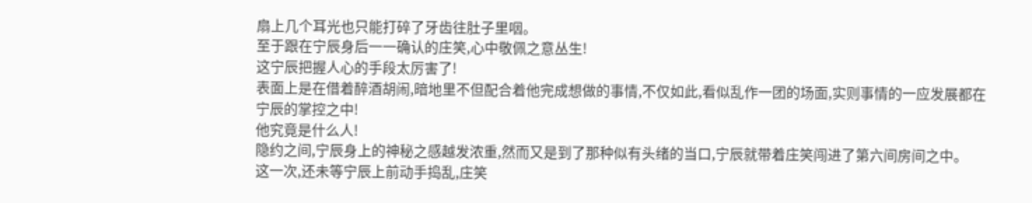扇上几个耳光也只能打碎了牙齿往肚子里咽。
至于跟在宁辰身后一一确认的庄笑,心中敬佩之意丛生!
这宁辰把握人心的手段太厉害了!
表面上是在借着醉酒胡闹,暗地里不但配合着他完成想做的事情,不仅如此,看似乱作一团的场面,实则事情的一应发展都在宁辰的掌控之中!
他究竟是什么人!
隐约之间,宁辰身上的神秘之感越发浓重,然而又是到了那种似有头绪的当口,宁辰就带着庄笑闯进了第六间房间之中。
这一次,还未等宁辰上前动手捣乱,庄笑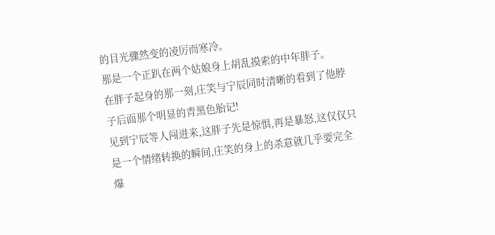的目光骤然变的凌厉而寒冷。
那是一个正趴在两个姑娘身上胡乱摸索的中年胖子。
在胖子起身的那一刻,庄笑与宁辰同时清晰的看到了他脖子后面那个明显的青黑色胎记!
见到宁辰等人闯进来,这胖子先是惊惧,再是暴怒,这仅仅只是一个情绪转换的瞬间,庄笑的身上的杀意就几乎要完全爆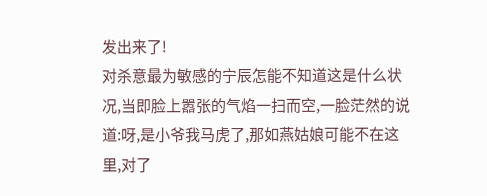发出来了!
对杀意最为敏感的宁辰怎能不知道这是什么状况,当即脸上嚣张的气焰一扫而空,一脸茫然的说道:呀,是小爷我马虎了,那如燕姑娘可能不在这里,对了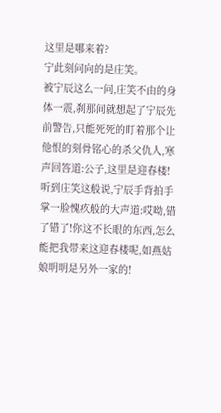这里是哪来着?
宁此刻问向的是庄笑。
被宁辰这么一问,庄笑不由的身体一震,刹那间就想起了宁辰先前警告,只能死死的盯着那个让他恨的刻骨铭心的杀父仇人,寒声回答道:公子,这里是迎春楼!
听到庄笑这般说,宁辰手背拍手掌一脸愧疚般的大声道:哎呦,错了错了!你这不长眼的东西,怎么能把我带来这迎春楼呢,如燕姑娘明明是另外一家的!